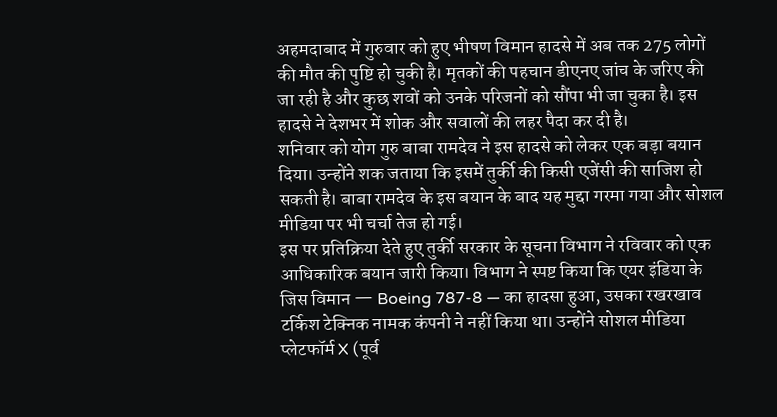अहमदाबाद में गुरुवार को हुए भीषण विमान हादसे में अब तक 275 लोगों की मौत की पुष्टि हो चुकी है। मृतकों की पहचान डीएनए जांच के जरिए की जा रही है और कुछ शवों को उनके परिजनों को सौंपा भी जा चुका है। इस हादसे ने देशभर में शोक और सवालों की लहर पैदा कर दी है।
शनिवार को योग गुरु बाबा रामदेव ने इस हादसे को लेकर एक बड़ा बयान दिया। उन्होंने शक जताया कि इसमें तुर्की की किसी एजेंसी की साजिश हो सकती है। बाबा रामदेव के इस बयान के बाद यह मुद्दा गरमा गया और सोशल मीडिया पर भी चर्चा तेज हो गई।
इस पर प्रतिक्रिया देते हुए तुर्की सरकार के सूचना विभाग ने रविवार को एक आधिकारिक बयान जारी किया। विभाग ने स्पष्ट किया कि एयर इंडिया के जिस विमान — Boeing 787-8 — का हादसा हुआ, उसका रखरखाव टर्किश टेक्निक नामक कंपनी ने नहीं किया था। उन्होंने सोशल मीडिया प्लेटफॉर्म X (पूर्व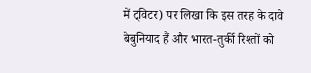में ट्विटर) पर लिखा कि इस तरह के दावे बेबुनियाद हैं और भारत-तुर्की रिश्तों को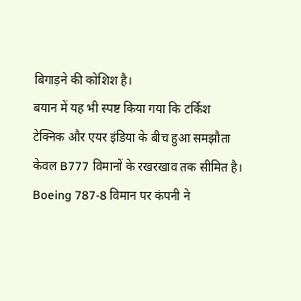बिगाड़ने की कोशिश है।
बयान में यह भी स्पष्ट किया गया कि टर्किश टेक्निक और एयर इंडिया के बीच हुआ समझौता केवल B777 विमानों के रखरखाव तक सीमित है। Boeing 787-8 विमान पर कंपनी ने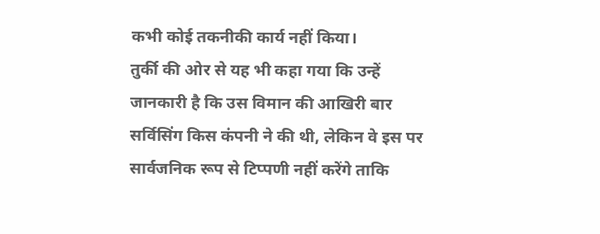कभी कोई तकनीकी कार्य नहीं किया।
तुर्की की ओर से यह भी कहा गया कि उन्हें जानकारी है कि उस विमान की आखिरी बार सर्विसिंग किस कंपनी ने की थी, लेकिन वे इस पर सार्वजनिक रूप से टिप्पणी नहीं करेंगे ताकि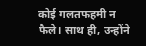कोई गलतफहमी न फैले। साथ ही, उन्होंने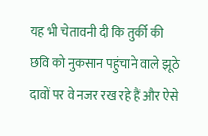यह भी चेतावनी दी कि तुर्की की छवि को नुकसान पहुंचाने वाले झूठे दावों पर वे नजर रख रहे हैं और ऐसे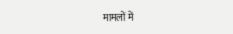मामलों में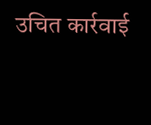उचित कार्रवाई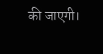की जाएगी।